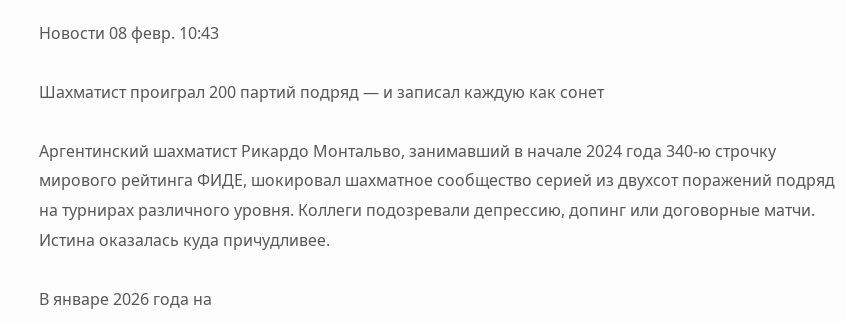Новости 08 февр. 10:43

Шахматист проиграл 200 партий подряд — и записал каждую как сонет

Аргентинский шахматист Рикардо Монтальво, занимавший в начале 2024 года 340-ю строчку мирового рейтинга ФИДЕ, шокировал шахматное сообщество серией из двухсот поражений подряд на турнирах различного уровня. Коллеги подозревали депрессию, допинг или договорные матчи. Истина оказалась куда причудливее.

В январе 2026 года на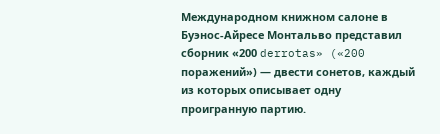Международном книжном салоне в Буэнос-Айресе Монтальво представил сборник «200 derrotas» («200 поражений») — двести сонетов, каждый из которых описывает одну проигранную партию.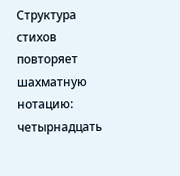Структура стихов повторяет шахматную нотацию: четырнадцать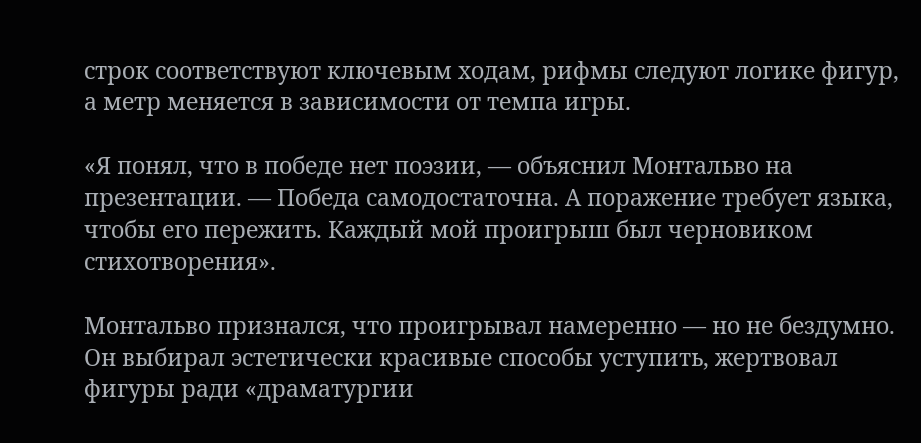строк соответствуют ключевым ходам, рифмы следуют логике фигур, а метр меняется в зависимости от темпа игры.

«Я понял, что в победе нет поэзии, — объяснил Монтальво на презентации. — Победа самодостаточна. А поражение требует языка, чтобы его пережить. Каждый мой проигрыш был черновиком стихотворения».

Монтальво признался, что проигрывал намеренно — но не бездумно. Он выбирал эстетически красивые способы уступить, жертвовал фигуры ради «драматургии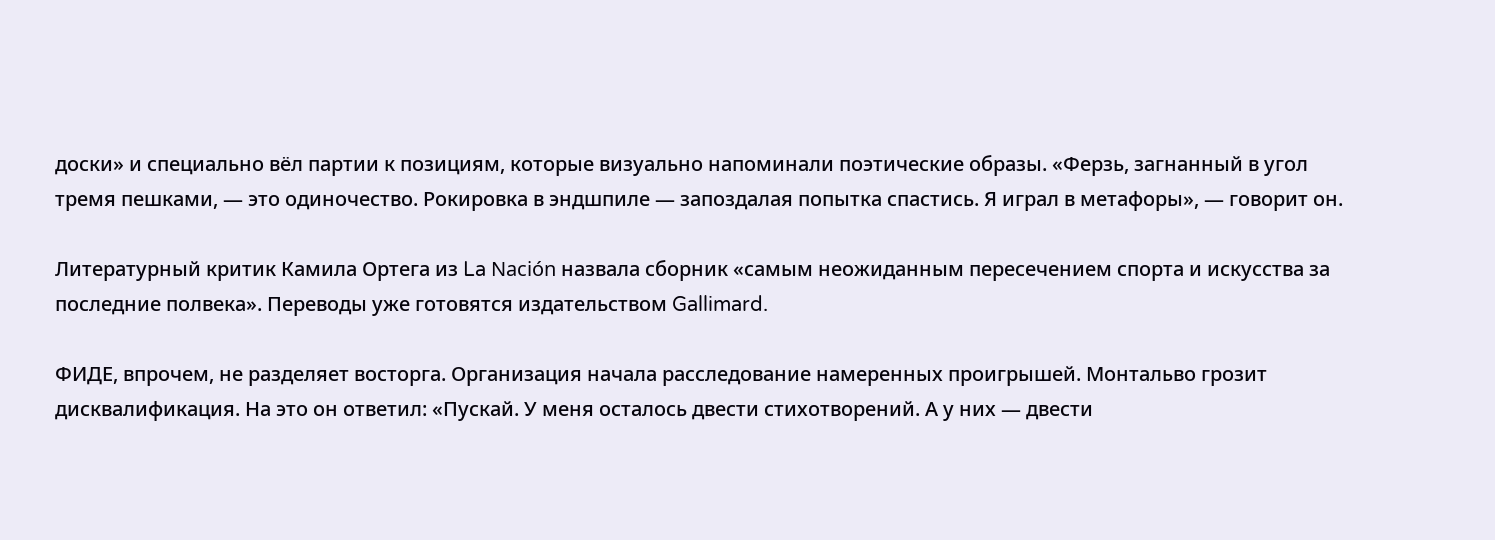доски» и специально вёл партии к позициям, которые визуально напоминали поэтические образы. «Ферзь, загнанный в угол тремя пешками, — это одиночество. Рокировка в эндшпиле — запоздалая попытка спастись. Я играл в метафоры», — говорит он.

Литературный критик Камила Ортега из La Nación назвала сборник «самым неожиданным пересечением спорта и искусства за последние полвека». Переводы уже готовятся издательством Gallimard.

ФИДЕ, впрочем, не разделяет восторга. Организация начала расследование намеренных проигрышей. Монтальво грозит дисквалификация. На это он ответил: «Пускай. У меня осталось двести стихотворений. А у них — двести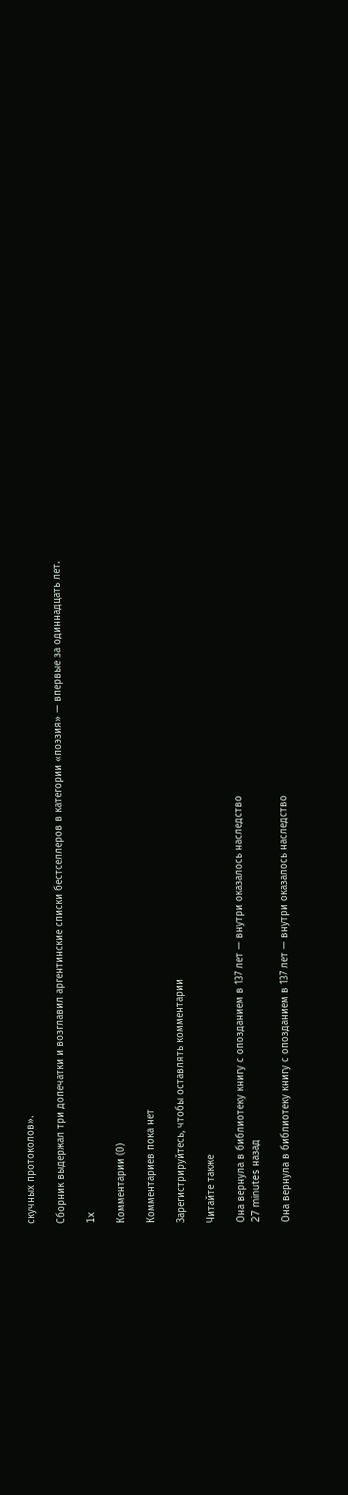скучных протоколов».

Сборник выдержал три допечатки и возглавил аргентинские списки бестселлеров в категории «поэзия» — впервые за одиннадцать лет.

1x

Комментарии (0)

Комментариев пока нет

Зарегистрируйтесь, чтобы оставлять комментарии

Читайте также

Она вернула в библиотеку книгу с опозданием в 137 лет — внутри оказалось наследство
27 minutes назад

Она вернула в библиотеку книгу с опозданием в 137 лет — внутри оказалось наследство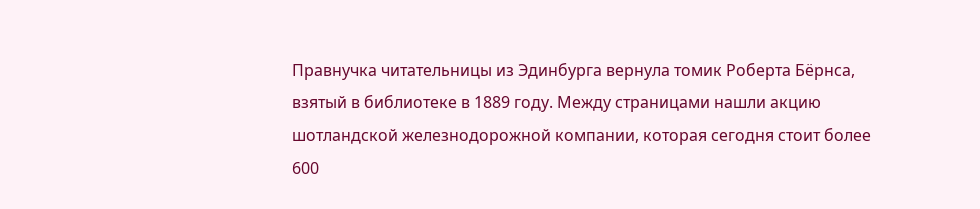Правнучка читательницы из Эдинбурга вернула томик Роберта Бёрнса, взятый в библиотеке в 1889 году. Между страницами нашли акцию шотландской железнодорожной компании, которая сегодня стоит более 600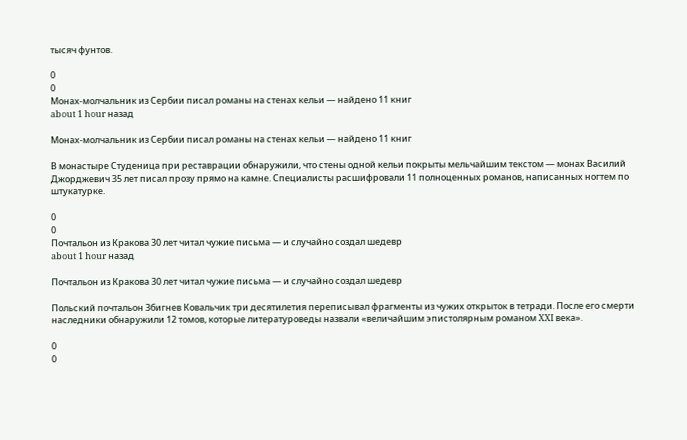тысяч фунтов.

0
0
Монах-молчальник из Сербии писал романы на стенах кельи — найдено 11 книг
about 1 hour назад

Монах-молчальник из Сербии писал романы на стенах кельи — найдено 11 книг

В монастыре Студеница при реставрации обнаружили, что стены одной кельи покрыты мельчайшим текстом — монах Василий Джорджевич 35 лет писал прозу прямо на камне. Специалисты расшифровали 11 полноценных романов, написанных ногтем по штукатурке.

0
0
Почтальон из Кракова 30 лет читал чужие письма — и случайно создал шедевр
about 1 hour назад

Почтальон из Кракова 30 лет читал чужие письма — и случайно создал шедевр

Польский почтальон Збигнев Ковальчик три десятилетия переписывал фрагменты из чужих открыток в тетради. После его смерти наследники обнаружили 12 томов, которые литературоведы назвали «величайшим эпистолярным романом XXI века».

0
0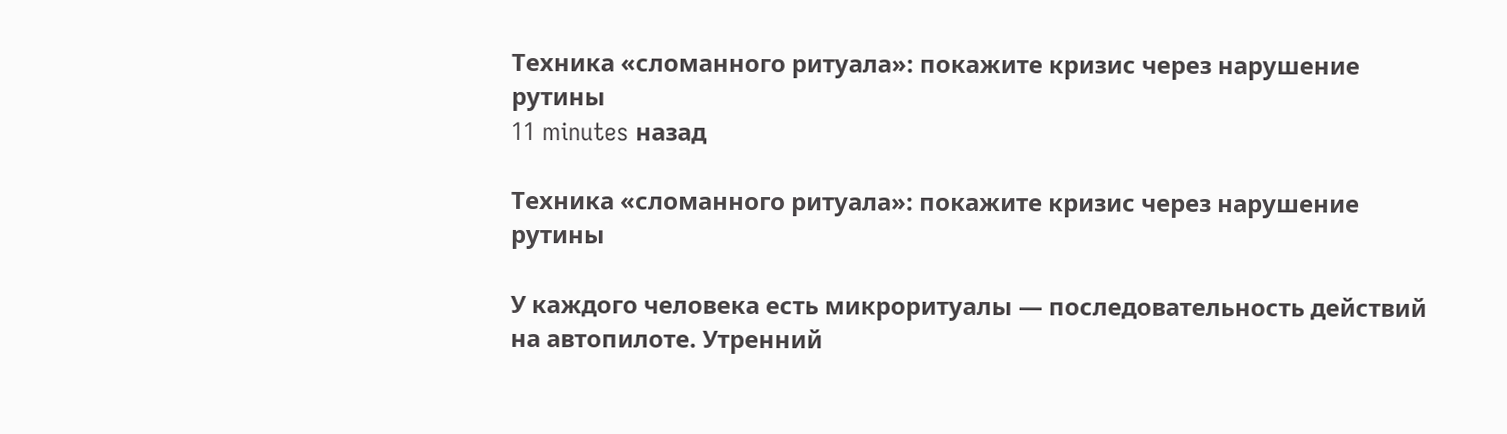Техника «сломанного ритуала»: покажите кризис через нарушение рутины
11 minutes назад

Техника «сломанного ритуала»: покажите кризис через нарушение рутины

У каждого человека есть микроритуалы — последовательность действий на автопилоте. Утренний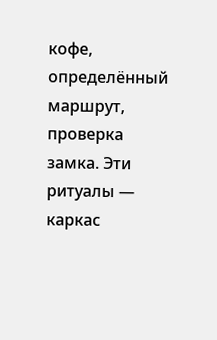кофе, определённый маршрут, проверка замка. Эти ритуалы — каркас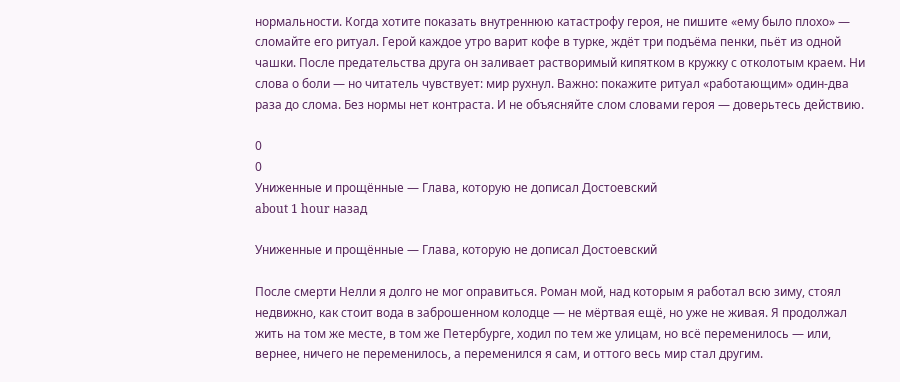нормальности. Когда хотите показать внутреннюю катастрофу героя, не пишите «ему было плохо» — сломайте его ритуал. Герой каждое утро варит кофе в турке, ждёт три подъёма пенки, пьёт из одной чашки. После предательства друга он заливает растворимый кипятком в кружку с отколотым краем. Ни слова о боли — но читатель чувствует: мир рухнул. Важно: покажите ритуал «работающим» один-два раза до слома. Без нормы нет контраста. И не объясняйте слом словами героя — доверьтесь действию.

0
0
Униженные и прощённые — Глава, которую не дописал Достоевский
about 1 hour назад

Униженные и прощённые — Глава, которую не дописал Достоевский

После смерти Нелли я долго не мог оправиться. Роман мой, над которым я работал всю зиму, стоял недвижно, как стоит вода в заброшенном колодце — не мёртвая ещё, но уже не живая. Я продолжал жить на том же месте, в том же Петербурге, ходил по тем же улицам, но всё переменилось — или, вернее, ничего не переменилось, а переменился я сам, и оттого весь мир стал другим.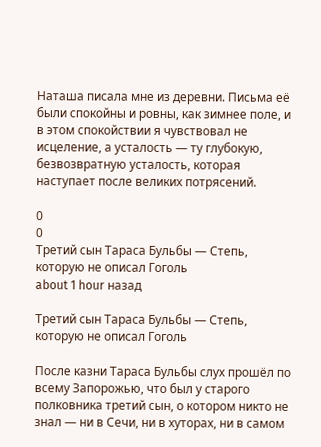Наташа писала мне из деревни. Письма её были спокойны и ровны, как зимнее поле, и в этом спокойствии я чувствовал не исцеление, а усталость — ту глубокую, безвозвратную усталость, которая наступает после великих потрясений.

0
0
Третий сын Тараса Бульбы — Степь, которую не описал Гоголь
about 1 hour назад

Третий сын Тараса Бульбы — Степь, которую не описал Гоголь

После казни Тараса Бульбы слух прошёл по всему Запорожью, что был у старого полковника третий сын, о котором никто не знал — ни в Сечи, ни в хуторах, ни в самом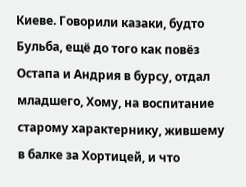Киеве. Говорили казаки, будто Бульба, ещё до того как повёз Остапа и Андрия в бурсу, отдал младшего, Хому, на воспитание старому характернику, жившему в балке за Хортицей, и что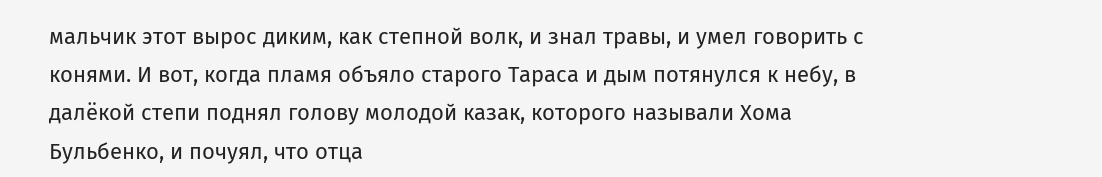мальчик этот вырос диким, как степной волк, и знал травы, и умел говорить с конями. И вот, когда пламя объяло старого Тараса и дым потянулся к небу, в далёкой степи поднял голову молодой казак, которого называли Хома Бульбенко, и почуял, что отца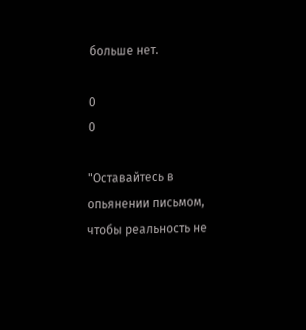больше нет.

0
0

"Оставайтесь в опьянении письмом, чтобы реальность не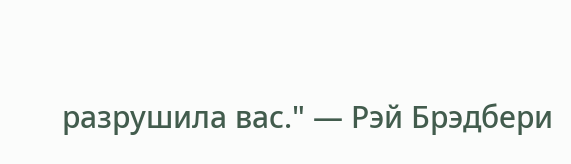разрушила вас." — Рэй Брэдбери